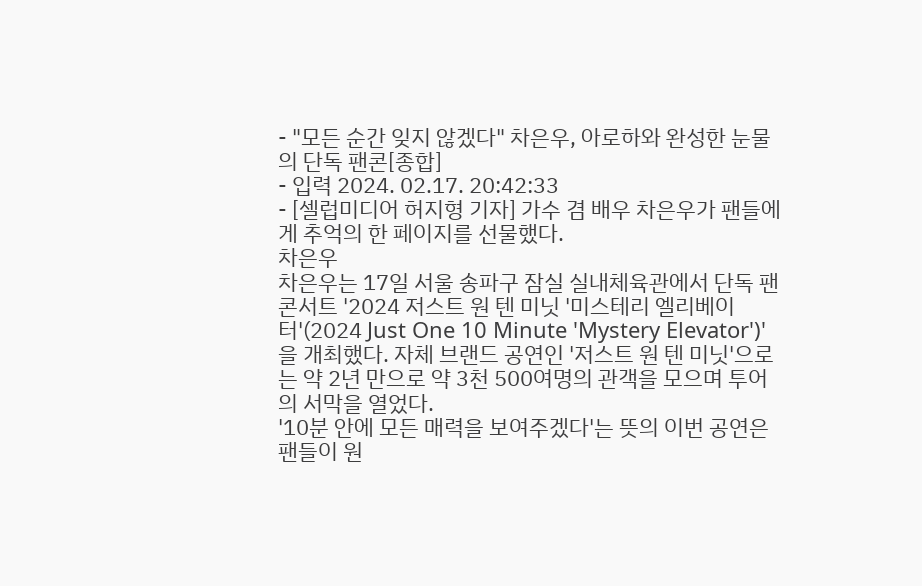- "모든 순간 잊지 않겠다" 차은우, 아로하와 완성한 눈물의 단독 팬콘[종합]
- 입력 2024. 02.17. 20:42:33
- [셀럽미디어 허지형 기자] 가수 겸 배우 차은우가 팬들에게 추억의 한 페이지를 선물했다.
차은우
차은우는 17일 서울 송파구 잠실 실내체육관에서 단독 팬콘서트 '2024 저스트 원 텐 미닛 '미스테리 엘리베이터'(2024 Just One 10 Minute 'Mystery Elevator')'을 개최했다. 자체 브랜드 공연인 '저스트 원 텐 미닛'으로는 약 2년 만으로 약 3천 500여명의 관객을 모으며 투어의 서막을 열었다.
'10분 안에 모든 매력을 보여주겠다'는 뜻의 이번 공연은 팬들이 원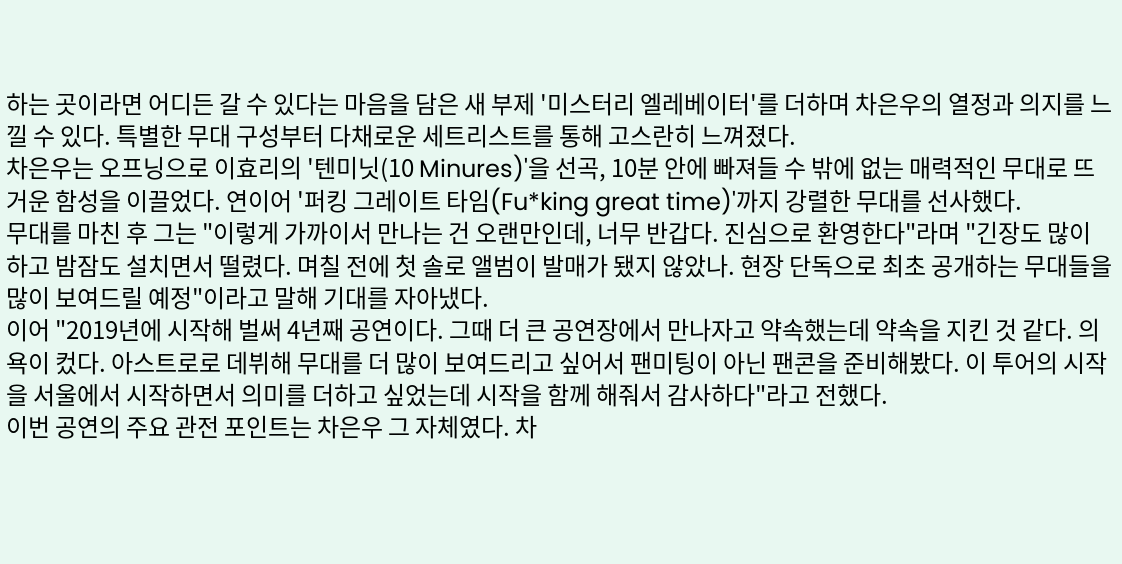하는 곳이라면 어디든 갈 수 있다는 마음을 담은 새 부제 '미스터리 엘레베이터'를 더하며 차은우의 열정과 의지를 느낄 수 있다. 특별한 무대 구성부터 다채로운 세트리스트를 통해 고스란히 느껴졌다.
차은우는 오프닝으로 이효리의 '텐미닛(10 Minures)'을 선곡, 10분 안에 빠져들 수 밖에 없는 매력적인 무대로 뜨거운 함성을 이끌었다. 연이어 '퍼킹 그레이트 타임(Fu*king great time)'까지 강렬한 무대를 선사했다.
무대를 마친 후 그는 "이렇게 가까이서 만나는 건 오랜만인데, 너무 반갑다. 진심으로 환영한다"라며 "긴장도 많이 하고 밤잠도 설치면서 떨렸다. 며칠 전에 첫 솔로 앨범이 발매가 됐지 않았나. 현장 단독으로 최초 공개하는 무대들을 많이 보여드릴 예정"이라고 말해 기대를 자아냈다.
이어 "2019년에 시작해 벌써 4년째 공연이다. 그때 더 큰 공연장에서 만나자고 약속했는데 약속을 지킨 것 같다. 의욕이 컸다. 아스트로로 데뷔해 무대를 더 많이 보여드리고 싶어서 팬미팅이 아닌 팬콘을 준비해봤다. 이 투어의 시작을 서울에서 시작하면서 의미를 더하고 싶었는데 시작을 함께 해줘서 감사하다"라고 전했다.
이번 공연의 주요 관전 포인트는 차은우 그 자체였다. 차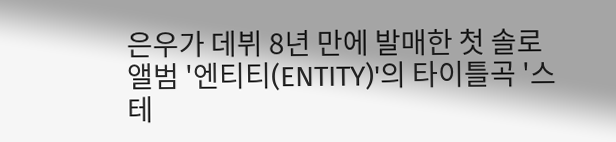은우가 데뷔 8년 만에 발매한 첫 솔로 앨범 '엔티티(ENTITY)'의 타이틀곡 '스테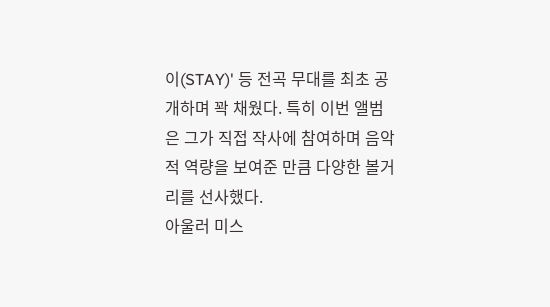이(STAY)' 등 전곡 무대를 최초 공개하며 꽉 채웠다. 특히 이번 앨범은 그가 직접 작사에 참여하며 음악적 역량을 보여준 만큼 다양한 볼거리를 선사했다.
아울러 미스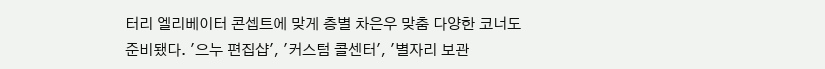터리 엘리베이터 콘셉트에 맞게 층별 차은우 맞춤 다양한 코너도 준비됐다. '으누 편집샵', '커스텀 콜센터', '별자리 보관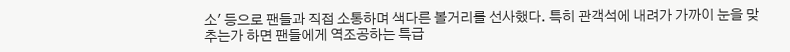소' 등으로 팬들과 직접 소통하며 색다른 볼거리를 선사했다. 특히 관객석에 내려가 가까이 눈을 맞추는가 하면 팬들에게 역조공하는 특급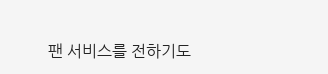팬 서비스를 전하기도